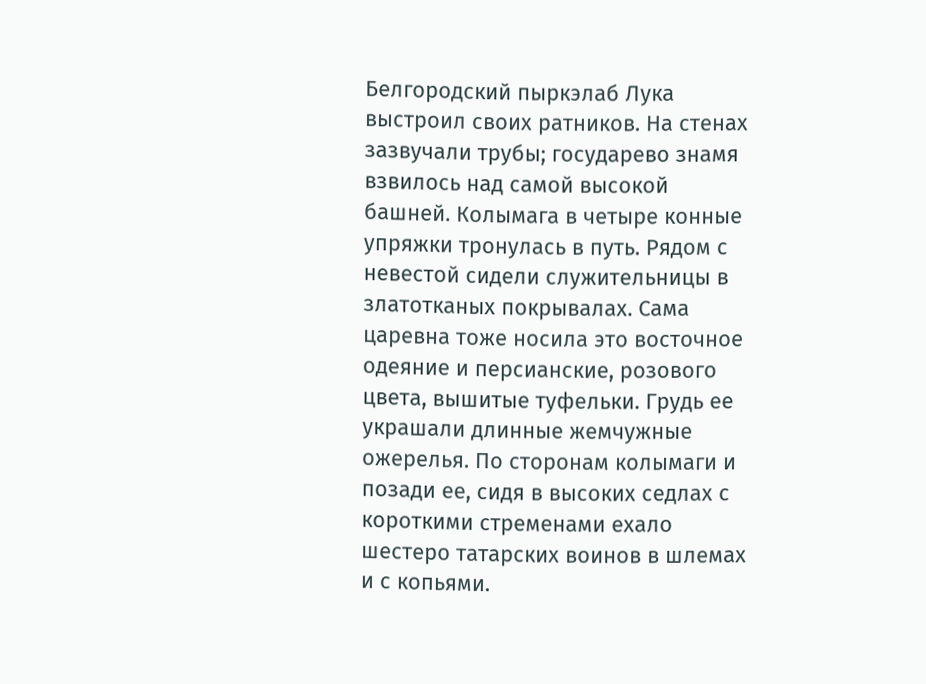Белгородский пыркэлаб Лука выстроил своих ратников. На стенах зазвучали трубы; государево знамя взвилось над самой высокой башней. Колымага в четыре конные упряжки тронулась в путь. Рядом с невестой сидели служительницы в златотканых покрывалах. Сама царевна тоже носила это восточное одеяние и персианские, розового цвета, вышитые туфельки. Грудь ее украшали длинные жемчужные ожерелья. По сторонам колымаги и позади ее, сидя в высоких седлах с короткими стременами ехало шестеро татарских воинов в шлемах и с копьями.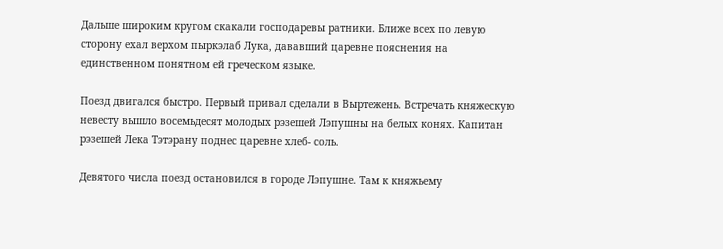Дальше широким кругом скакали господаревы ратники. Ближе всех по левую сторону ехал верхом пыркэлаб Лука, дававший царевне пояснения на единственном понятном ей греческом языке.

Поезд двигался быстро. Первый привал сделали в Выртежень. Встречать княжескую невесту вышло восемьдесят молодых рэзешей Лэпушны на белых конях. Капитан рэзешей Лека Тэтэрану поднес царевне хлеб- соль.

Девятого числа поезд остановился в городе Лэпушне. Там к княжьему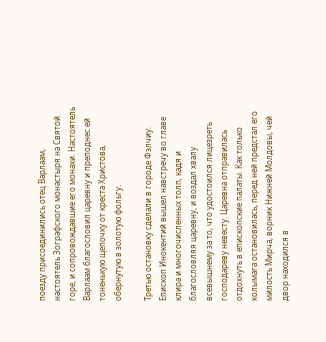поезду присоединились отец Варлаам, настоятель Зографского монастыря на Святой горе, и сопровождавшие его монахи. Настоятель Варлаам благословил царевну и преподнес ей тоненькую щепочку от креста Христова, обернутую в золотую фольгу.

Третью остановку сделали в городе Фэлчиу. Епископ Инокентий вышел навстречу во главе клира и многочисленных толп, кадя и благословляя царевну, и воздал хвалу всевышнему за то, что удостоился лицезреть господареву невесту. Царевна отправилась отдохнуть в епископские палаты. Как только колымага остановилась, перед ней предстал его милость Мирча, ворник Нижней Молдовы, чей двор находился в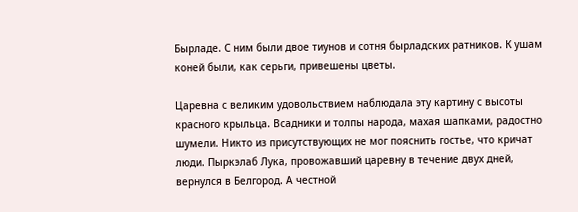Бырладе. С ним были двое тиунов и сотня бырладских ратников. К ушам коней были, как серьги, привешены цветы.

Царевна с великим удовольствием наблюдала эту картину с высоты красного крыльца. Всадники и толпы народа, махая шапками, радостно шумели. Никто из присутствующих не мог пояснить гостье, что кричат люди. Пыркэлаб Лука, провожавший царевну в течение двух дней, вернулся в Белгород. А честной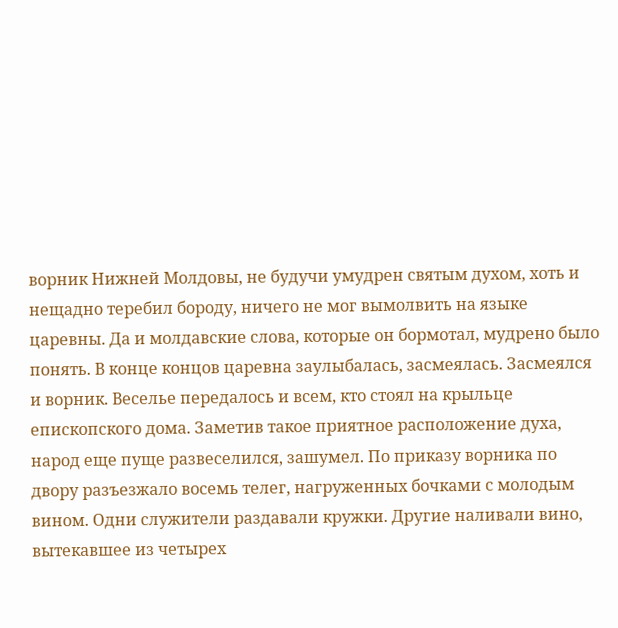ворник Нижней Молдовы, не будучи умудрен святым духом, хоть и нещадно теребил бороду, ничего не мог вымолвить на языке царевны. Да и молдавские слова, которые он бормотал, мудрено было понять. В конце концов царевна заулыбалась, засмеялась. Засмеялся и ворник. Веселье передалось и всем, кто стоял на крыльце епископского дома. Заметив такое приятное расположение духа, народ еще пуще развеселился, зашумел. По приказу ворника по двору разъезжало восемь телег, нагруженных бочками с молодым вином. Одни служители раздавали кружки. Другие наливали вино, вытекавшее из четырех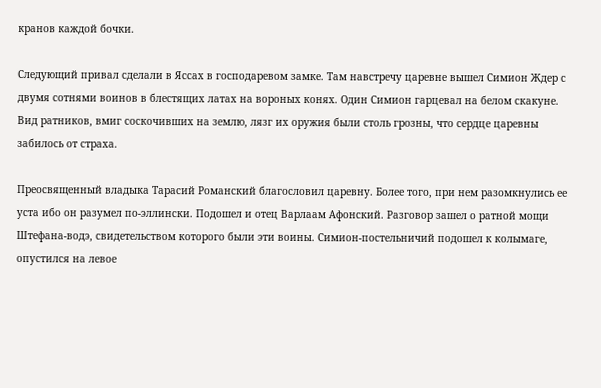кранов каждой бочки.

Следующий привал сделали в Яссах в господаревом замке. Там навстречу царевне вышел Симион Ждер с двумя сотнями воинов в блестящих латах на вороных конях. Один Симион гарцевал на белом скакуне. Вид ратников, вмиг соскочивших на землю, лязг их оружия были столь грозны, что сердце царевны забилось от страха.

Преосвященный владыка Тарасий Романский благословил царевну. Более того, при нем разомкнулись ее уста ибо он разумел по-эллински. Подошел и отец Варлаам Афонский. Разговор зашел о ратной мощи Штефана-водэ, свидетельством которого были эти воины. Симион-постельничий подошел к колымаге, опустился на левое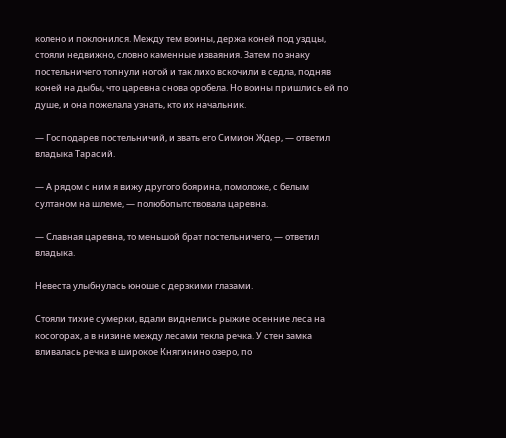колено и поклонился. Между тем воины, держа коней под уздцы, стояли недвижно, словно каменные изваяния. Затем по знаку постельничего топнули ногой и так лихо вскочили в седла, подняв коней на дыбы, что царевна снова оробела. Но воины пришлись ей по душе, и она пожелала узнать, кто их начальник.

— Господарев постельничий, и звать его Симион Ждер, — ответил владыка Тарасий.

— А рядом с ним я вижу другого боярина, помоложе, с белым султаном на шлеме, — полюбопытствовала царевна.

— Славная царевна, то меньшой брат постельничего, — ответил владыка.

Невеста улыбнулась юноше с дерзкими глазами.

Стояли тихие сумерки, вдали виднелись рыжие осенние леса на косогорах, а в низине между лесами текла речка. У стен замка вливалась речка в широкое Княгинино озеро, по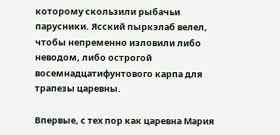которому скользили рыбачьи парусники. Ясский пыркэлаб велел, чтобы непременно изловили либо неводом, либо острогой восемнадцатифунтового карпа для трапезы царевны.

Впервые, с тех пор как царевна Мария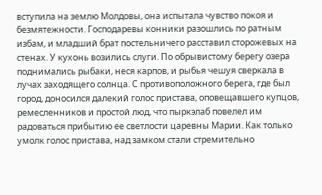вступила на землю Молдовы, она испытала чувство покоя и безмятежности. Господаревы конники разошлись по ратным избам, и младший брат постельничего расставил сторожевых на стенах. У кухонь возились слуги. По обрывистому берегу озера поднимались рыбаки, неся карпов, и рыбья чешуя сверкала в лучах заходящего солнца. С противоположного берега, где был город, доносился далекий голос пристава, оповещавшего купцов, ремесленников и простой люд, что пыркэлаб повелел им радоваться прибытию ее светлости царевны Марии. Как только умолк голос пристава, над замком стали стремительно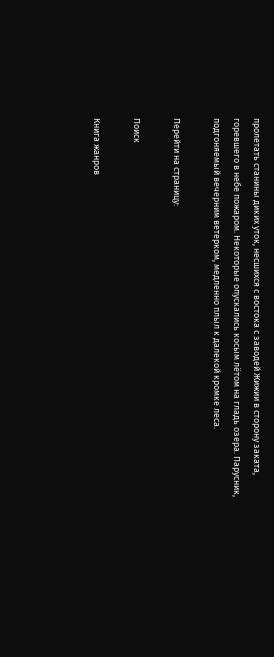пролетать станины диких уток, несшихся с востока с заводей Жижии в сторону заката, горевшего в небе пожаром. Некоторые опускались косым лётом на гладь озера. Парусник, подгоняемый вечерним ветерком, медленно плыл к далекой кромке леса.

Перейти на страницу:

Поиск

Книга жанров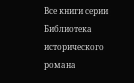Все книги серии Библиотека исторического романа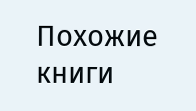Похожие книги